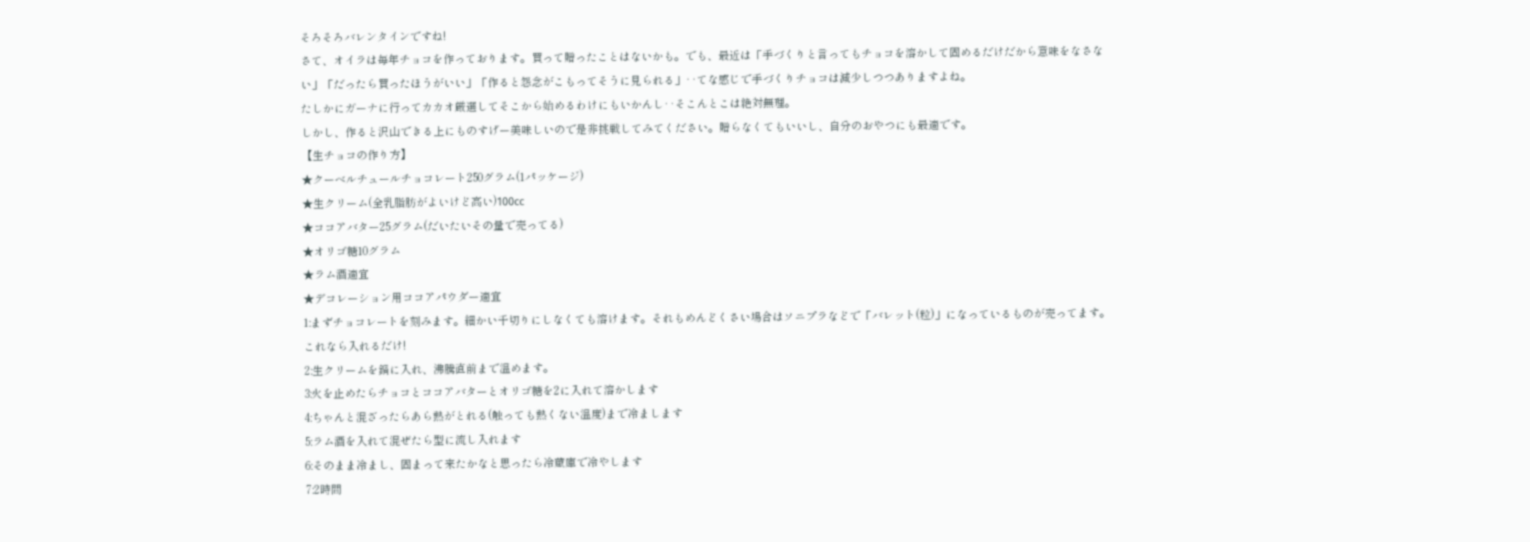そろそろバレンタインですね!
さて、オイラは毎年チョコを作っております。買って贈ったことはないかも。でも、最近は「手づくりと言ってもチョコを溶かして固めるだけだから意味をなさない」「だったら買ったほうがいい」「作ると怨念がこもってそうに見られる」‥てな感じで手づくりチョコは減少しつつありますよね。
たしかにガーナに行ってカカオ厳選してそこから始めるわけにもいかんし‥そこんとこは絶対無理。
しかし、作ると沢山できる上にものすげー美味しいので是非挑戦してみてください。贈らなくてもいいし、自分のおやつにも最適です。
【生チョコの作り方】
★クーベルチュールチョコレート250グラム(1パッケージ)
★生クリーム(全乳脂肪がよいけど高い)100cc
★ココアバター25グラム(だいたいその量で売ってる)
★オリゴ糖10グラム
★ラム酒適宜
★デコレーション用ココアパウダー適宜
1:まずチョコレートを刻みます。細かい千切りにしなくても溶けます。それもめんどくさい場合はソニプラなどで「バレット(粒)」になっているものが売ってます。これなら入れるだけ!
2:生クリームを鍋に入れ、沸騰直前まで温めます。
3:火を止めたらチョコとココアバターとオリゴ糖を2に入れて溶かします
4:ちゃんと混ざったらあら熱がとれる(触っても熱くない温度)まで冷まします
5:ラム酒を入れて混ぜたら型に流し入れます
6:そのまま冷まし、固まって来たかなと思ったら冷蔵庫で冷やします
7:2時間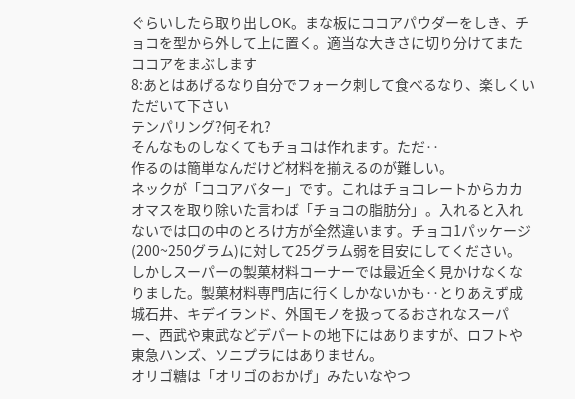ぐらいしたら取り出しOK。まな板にココアパウダーをしき、チョコを型から外して上に置く。適当な大きさに切り分けてまたココアをまぶします
8:あとはあげるなり自分でフォーク刺して食べるなり、楽しくいただいて下さい
テンパリング?何それ?
そんなものしなくてもチョコは作れます。ただ‥
作るのは簡単なんだけど材料を揃えるのが難しい。
ネックが「ココアバター」です。これはチョコレートからカカオマスを取り除いた言わば「チョコの脂肪分」。入れると入れないでは口の中のとろけ方が全然違います。チョコ1パッケージ(200~250グラム)に対して25グラム弱を目安にしてください。
しかしスーパーの製菓材料コーナーでは最近全く見かけなくなりました。製菓材料専門店に行くしかないかも‥とりあえず成城石井、キデイランド、外国モノを扱ってるおされなスーパー、西武や東武などデパートの地下にはありますが、ロフトや東急ハンズ、ソニプラにはありません。
オリゴ糖は「オリゴのおかげ」みたいなやつ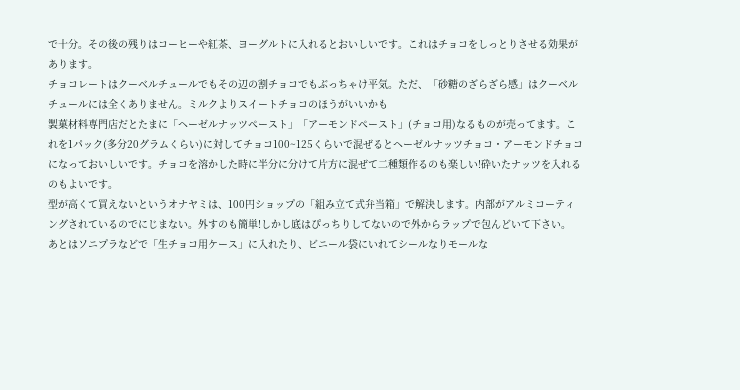で十分。その後の残りはコーヒーや紅茶、ヨーグルトに入れるとおいしいです。これはチョコをしっとりさせる効果があります。
チョコレートはクーベルチュールでもその辺の割チョコでもぶっちゃけ平気。ただ、「砂糖のざらざら感」はクーベルチュールには全くありません。ミルクよりスイートチョコのほうがいいかも
製菓材料専門店だとたまに「ヘーゼルナッツペースト」「アーモンドペースト」(チョコ用)なるものが売ってます。これを1パック(多分20グラムくらい)に対してチョコ100~125くらいで混ぜるとヘーゼルナッツチョコ・アーモンドチョコになっておいしいです。チョコを溶かした時に半分に分けて片方に混ぜて二種類作るのも楽しい!砕いたナッツを入れるのもよいです。
型が高くて買えないというオナヤミは、100円ショップの「組み立て式弁当箱」で解決します。内部がアルミコーティングされているのでにじまない。外すのも簡単!しかし底はぴっちりしてないので外からラップで包んどいて下さい。
あとはソニプラなどで「生チョコ用ケース」に入れたり、ビニール袋にいれてシールなりモールな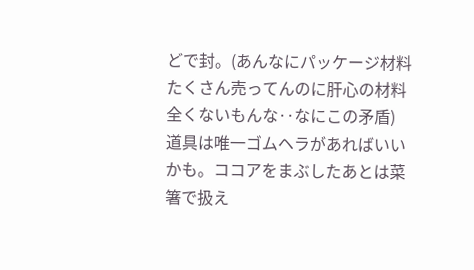どで封。(あんなにパッケージ材料たくさん売ってんのに肝心の材料全くないもんな‥なにこの矛盾)
道具は唯一ゴムヘラがあればいいかも。ココアをまぶしたあとは菜箸で扱え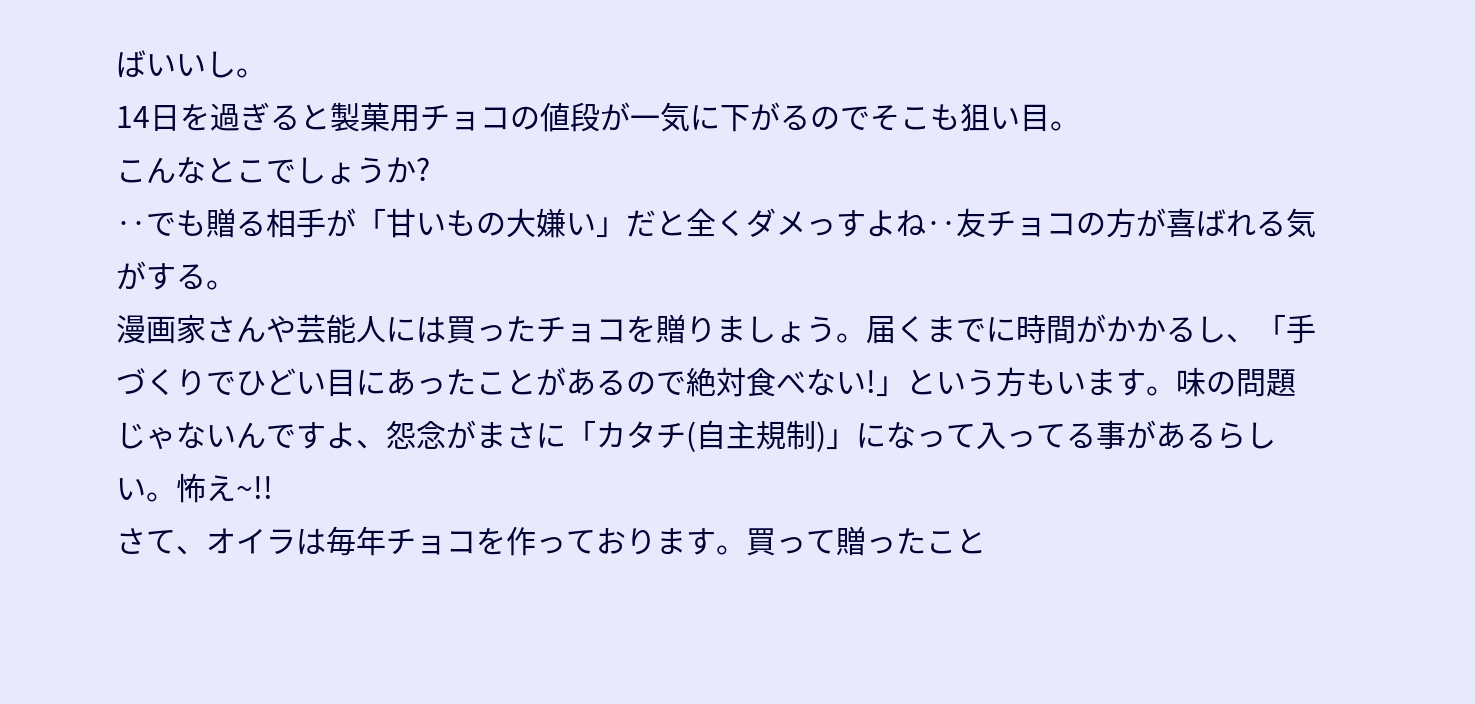ばいいし。
14日を過ぎると製菓用チョコの値段が一気に下がるのでそこも狙い目。
こんなとこでしょうか?
‥でも贈る相手が「甘いもの大嫌い」だと全くダメっすよね‥友チョコの方が喜ばれる気がする。
漫画家さんや芸能人には買ったチョコを贈りましょう。届くまでに時間がかかるし、「手づくりでひどい目にあったことがあるので絶対食べない!」という方もいます。味の問題じゃないんですよ、怨念がまさに「カタチ(自主規制)」になって入ってる事があるらしい。怖え~!!
さて、オイラは毎年チョコを作っております。買って贈ったこと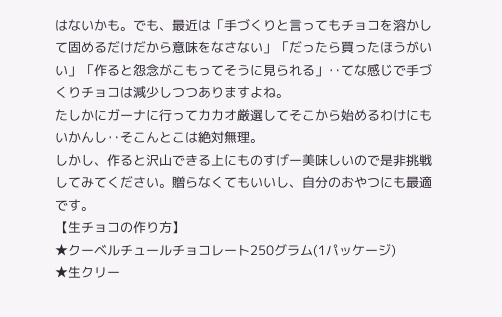はないかも。でも、最近は「手づくりと言ってもチョコを溶かして固めるだけだから意味をなさない」「だったら買ったほうがいい」「作ると怨念がこもってそうに見られる」‥てな感じで手づくりチョコは減少しつつありますよね。
たしかにガーナに行ってカカオ厳選してそこから始めるわけにもいかんし‥そこんとこは絶対無理。
しかし、作ると沢山できる上にものすげー美味しいので是非挑戦してみてください。贈らなくてもいいし、自分のおやつにも最適です。
【生チョコの作り方】
★クーベルチュールチョコレート250グラム(1パッケージ)
★生クリー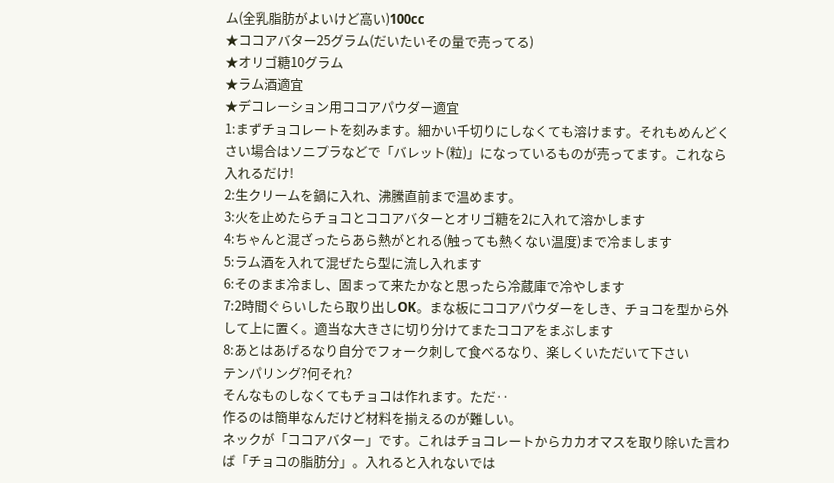ム(全乳脂肪がよいけど高い)100cc
★ココアバター25グラム(だいたいその量で売ってる)
★オリゴ糖10グラム
★ラム酒適宜
★デコレーション用ココアパウダー適宜
1:まずチョコレートを刻みます。細かい千切りにしなくても溶けます。それもめんどくさい場合はソニプラなどで「バレット(粒)」になっているものが売ってます。これなら入れるだけ!
2:生クリームを鍋に入れ、沸騰直前まで温めます。
3:火を止めたらチョコとココアバターとオリゴ糖を2に入れて溶かします
4:ちゃんと混ざったらあら熱がとれる(触っても熱くない温度)まで冷まします
5:ラム酒を入れて混ぜたら型に流し入れます
6:そのまま冷まし、固まって来たかなと思ったら冷蔵庫で冷やします
7:2時間ぐらいしたら取り出しOK。まな板にココアパウダーをしき、チョコを型から外して上に置く。適当な大きさに切り分けてまたココアをまぶします
8:あとはあげるなり自分でフォーク刺して食べるなり、楽しくいただいて下さい
テンパリング?何それ?
そんなものしなくてもチョコは作れます。ただ‥
作るのは簡単なんだけど材料を揃えるのが難しい。
ネックが「ココアバター」です。これはチョコレートからカカオマスを取り除いた言わば「チョコの脂肪分」。入れると入れないでは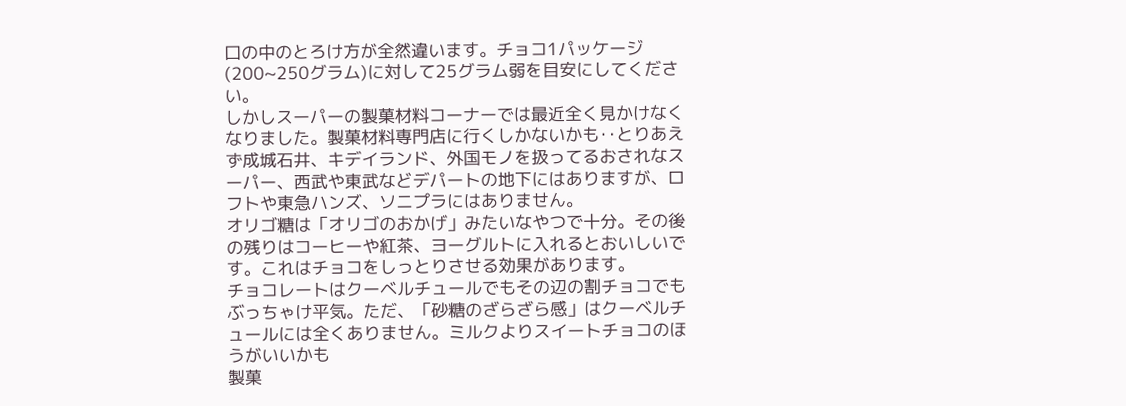口の中のとろけ方が全然違います。チョコ1パッケージ(200~250グラム)に対して25グラム弱を目安にしてください。
しかしスーパーの製菓材料コーナーでは最近全く見かけなくなりました。製菓材料専門店に行くしかないかも‥とりあえず成城石井、キデイランド、外国モノを扱ってるおされなスーパー、西武や東武などデパートの地下にはありますが、ロフトや東急ハンズ、ソニプラにはありません。
オリゴ糖は「オリゴのおかげ」みたいなやつで十分。その後の残りはコーヒーや紅茶、ヨーグルトに入れるとおいしいです。これはチョコをしっとりさせる効果があります。
チョコレートはクーベルチュールでもその辺の割チョコでもぶっちゃけ平気。ただ、「砂糖のざらざら感」はクーベルチュールには全くありません。ミルクよりスイートチョコのほうがいいかも
製菓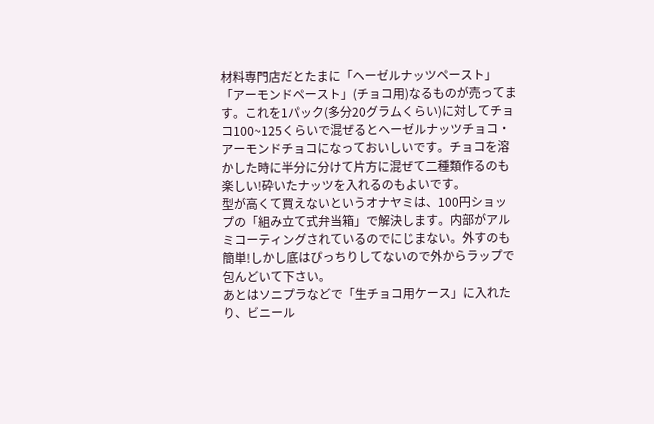材料専門店だとたまに「ヘーゼルナッツペースト」「アーモンドペースト」(チョコ用)なるものが売ってます。これを1パック(多分20グラムくらい)に対してチョコ100~125くらいで混ぜるとヘーゼルナッツチョコ・アーモンドチョコになっておいしいです。チョコを溶かした時に半分に分けて片方に混ぜて二種類作るのも楽しい!砕いたナッツを入れるのもよいです。
型が高くて買えないというオナヤミは、100円ショップの「組み立て式弁当箱」で解決します。内部がアルミコーティングされているのでにじまない。外すのも簡単!しかし底はぴっちりしてないので外からラップで包んどいて下さい。
あとはソニプラなどで「生チョコ用ケース」に入れたり、ビニール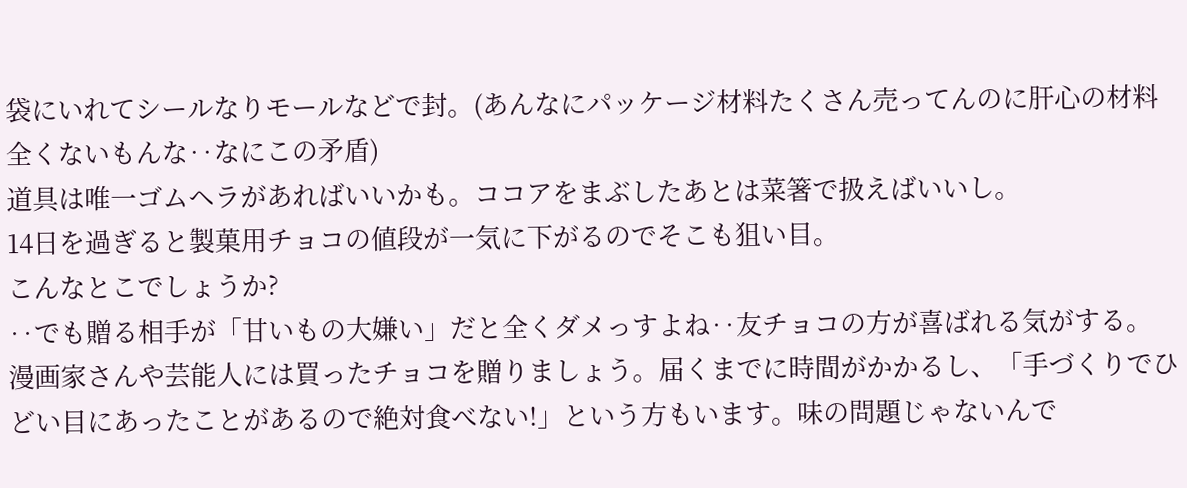袋にいれてシールなりモールなどで封。(あんなにパッケージ材料たくさん売ってんのに肝心の材料全くないもんな‥なにこの矛盾)
道具は唯一ゴムヘラがあればいいかも。ココアをまぶしたあとは菜箸で扱えばいいし。
14日を過ぎると製菓用チョコの値段が一気に下がるのでそこも狙い目。
こんなとこでしょうか?
‥でも贈る相手が「甘いもの大嫌い」だと全くダメっすよね‥友チョコの方が喜ばれる気がする。
漫画家さんや芸能人には買ったチョコを贈りましょう。届くまでに時間がかかるし、「手づくりでひどい目にあったことがあるので絶対食べない!」という方もいます。味の問題じゃないんで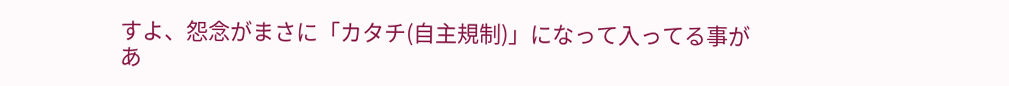すよ、怨念がまさに「カタチ(自主規制)」になって入ってる事があ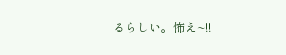るらしい。怖え~!!